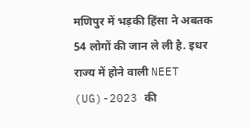मणिपुर में भड़की हिंसा ने अबतक 54 लोगों की जान ले ली है. इधर राज्य में होने वाली NEET (UG)-2023 की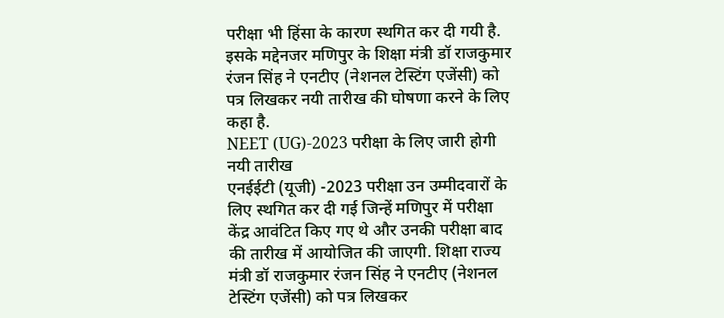परीक्षा भी हिंसा के कारण स्थगित कर दी गयी है. इसके मद्देनजर मणिपुर के शिक्षा मंत्री डॉ राजकुमार रंजन सिंह ने एनटीए (नेशनल टेस्टिंग एजेंसी) को पत्र लिखकर नयी तारीख की घोषणा करने के लिए कहा है.
NEET (UG)-2023 परीक्षा के लिए जारी होगी नयी तारीख
एनईईटी (यूजी) -2023 परीक्षा उन उम्मीदवारों के लिए स्थगित कर दी गई जिन्हें मणिपुर में परीक्षा केंद्र आवंटित किए गए थे और उनकी परीक्षा बाद की तारीख में आयोजित की जाएगी. शिक्षा राज्य मंत्री डॉ राजकुमार रंजन सिंह ने एनटीए (नेशनल टेस्टिंग एजेंसी) को पत्र लिखकर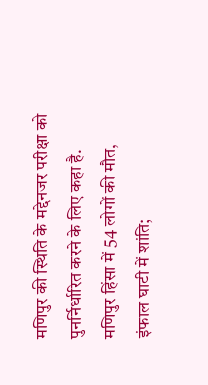मणिपुर की स्थिति के मद्देनजर परीक्षा को पुनर्निर्धारित करने के लिए कहा है.
मणिपुर हिंसा में 54 लोगों की मौत, इंफाल घाटी में शांति;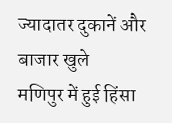ज्यादातर दुकानें और बाजार खुले
मणिपुर में हुई हिंसा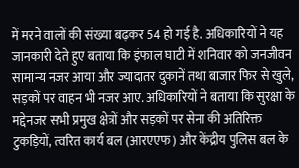में मरने वालों की संख्या बढ़कर 54 हो गई है. अधिकारियों ने यह जानकारी देते हुए बताया कि इंफाल घाटी में शनिवार को जनजीवन सामान्य नजर आया और ज्यादातर दुकानें तथा बाजार फिर से खुले, सड़कों पर वाहन भी नजर आए. अधिकारियों ने बताया कि सुरक्षा के मद्देनजर सभी प्रमुख क्षेत्रों और सड़कों पर सेना की अतिरिक्त टुकड़ियों, त्वरित कार्य बल (आरएएफ) और केंद्रीय पुलिस बल के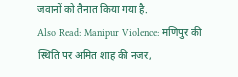जवानों को तैनात किया गया है.
Also Read: Manipur Violence: मणिपुर की स्थिति पर अमित शाह की नजर,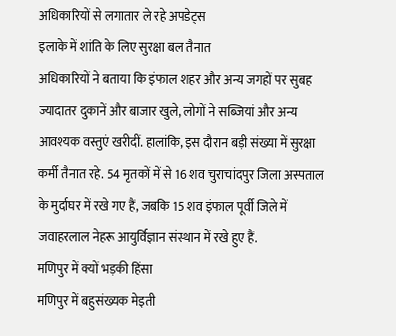अधिकारियों से लगातार ले रहे अपडेट्स
इलाके में शांति के लिए सुरक्षा बल तैनात
अधिकारियों ने बताया कि इंफाल शहर और अन्य जगहों पर सुबह ज्यादातर दुकानें और बाजार खुले, लोगों ने सब्जियां और अन्य आवश्यक वस्तुएं खरीदीं. हालांकि, इस दौरान बड़ी संख्या में सुरक्षा कर्मी तैनात रहे. 54 मृतकों में से 16 शव चुराचांदपुर जिला अस्पताल के मुर्दाघर में रखे गए हैं, जबकि 15 शव इंफाल पूर्वी जिले में जवाहरलाल नेहरू आयुर्विज्ञान संस्थान में रखे हुए हैं.
मणिपुर में क्यों भड़की हिंसा
मणिपुर में बहुसंख्यक मेइती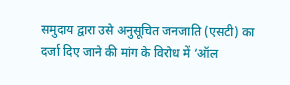समुदाय द्वारा उसे अनुसूचित जनजाति (एसटी) का दर्जा दिए जाने की मांग के विरोध में ‘ऑल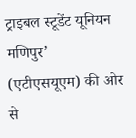ट्राइबल स्टूडेंट यूनियन मणिपुर’ (एटीएसयूएम) की ओर से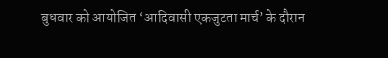बुधवार को आयोजित ‘आदिवासी एकजुटता मार्च’ के दौरान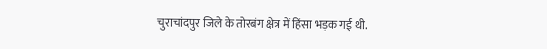चुराचांदपुर जिले के तोरबंग क्षेत्र में हिंसा भड़क गई थी.